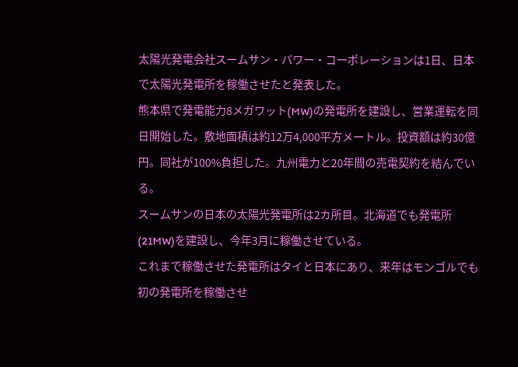太陽光発電会社スームサン・パワー・コーポレーションは1日、日本で太陽光発電所を稼働させたと発表した。
熊本県で発電能力8メガワット(MW)の発電所を建設し、営業運転を同日開始した。敷地面積は約12万4,000平方メートル。投資額は約30億円。同社が100%負担した。九州電力と20年間の売電契約を結んでいる。
スームサンの日本の太陽光発電所は2カ所目。北海道でも発電所(21MW)を建設し、今年3月に稼働させている。
これまで稼働させた発電所はタイと日本にあり、来年はモンゴルでも初の発電所を稼働させ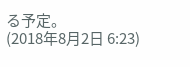る予定。
(2018年8月2日 6:23)